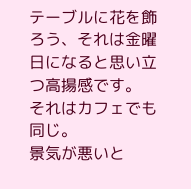テーブルに花を飾ろう、それは金曜日になると思い立つ高揚感です。
それはカフェでも同じ。
景気が悪いと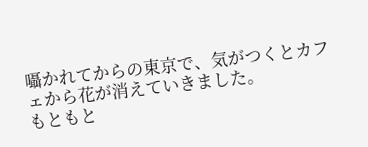囁かれてからの東京で、気がつくとカフェから花が消えていきました。
もともと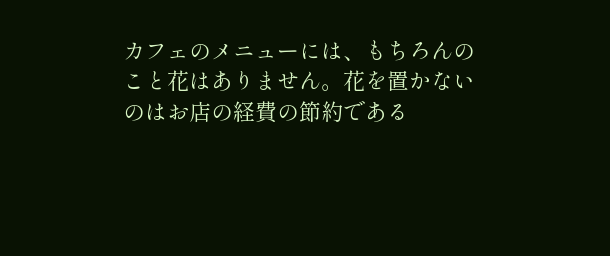カフェのメニューには、もちろんのこと花はありません。花を置かないのはお店の経費の節約である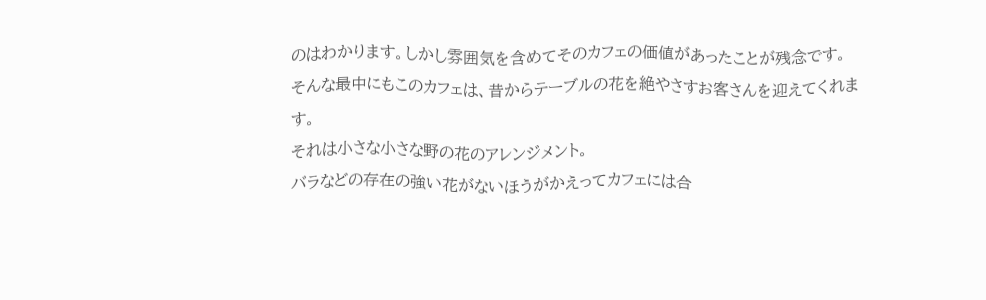のはわかります。しかし雰囲気を含めてそのカフェの価値があったことが残念です。
そんな最中にもこのカフェは、昔からテーブルの花を絶やさすお客さんを迎えてくれます。
それは小さな小さな野の花のアレンジメント。
バラなどの存在の強い花がないほうがかえってカフェには合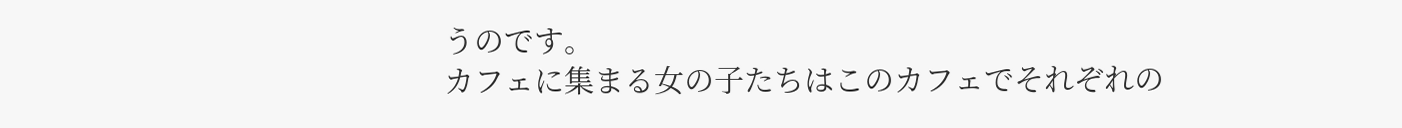うのです。
カフェに集まる女の子たちはこのカフェでそれぞれの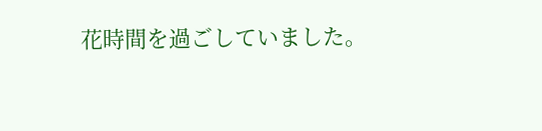花時間を過ごしていました。